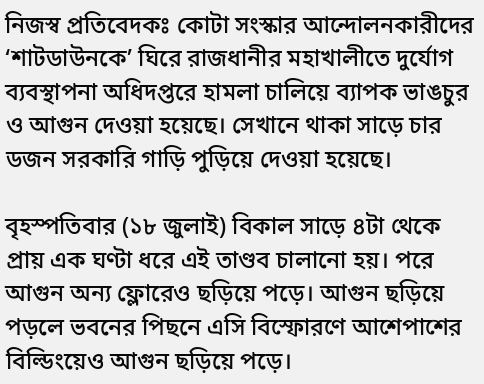নিজস্ব প্রতিবেদকঃ কোটা সংস্কার আন্দোলনকারীদের ‘শাটডাউনকে’ ঘিরে রাজধানীর মহাখালীতে দুর্যোগ ব্যবস্থাপনা অধিদপ্তরে হামলা চালিয়ে ব্যাপক ভাঙচুর ও আগুন দেওয়া হয়েছে। সেখানে থাকা সাড়ে চার ডজন সরকারি গাড়ি পুড়িয়ে দেওয়া হয়েছে।

বৃহস্পতিবার (১৮ জুলাই) বিকাল সাড়ে ৪টা থেকে প্রায় এক ঘণ্টা ধরে এই তাণ্ডব চালানো হয়। পরে আগুন অন্য ফ্লোরেও ছড়িয়ে পড়ে। আগুন ছড়িয়ে পড়লে ভবনের পিছনে এসি বিস্ফোরণে আশেপাশের বিল্ডিংয়েও আগুন ছড়িয়ে পড়ে।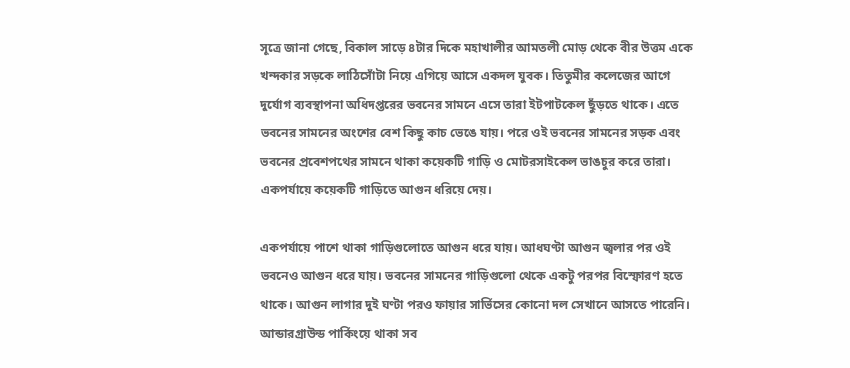সূত্রে জানা গেছে, বিকাল সাড়ে ৪টার দিকে মহাখালীর আমতলী মোড় থেকে বীর উত্তম একে খন্দকার সড়কে লাঠিসোঁটা নিয়ে এগিয়ে আসে একদল যুবক। তিতুমীর কলেজের আগে দুর্যোগ ব্যবস্থাপনা অধিদপ্তরে‌র ভবনের সামনে এসে তারা ইটপাটকেল ছুঁড়তে থাকে। এতে ভবনের সামনের অংশের বেশ কিছু কাচ ভেঙে যায়। পরে ওই ভবনের সামনের সড়ক এবং ভবনের প্রবেশপথের সামনে থাকা কয়েকটি গাড়ি ও মোটরসাইকেল ভাঙচুর করে তারা। একপর্যায়ে কয়েকটি গাড়িতে আগুন ধরিয়ে দেয়।

একপর্যায়ে পাশে থাকা গাড়িগুলোতে আগুন ধরে যায়। আধঘণ্টা আগুন জ্বলার পর ওই ভবনেও আগুন ধরে যায়। ভবনের সামনের গাড়িগুলো থেকে একটু পরপর বিস্ফোরণ হতে থাকে। আগুন লাগার দুই ঘণ্টা পরও ফায়ার সার্ভিসের কোনো দল সেখানে আসতে পারেনি। আন্ডারগ্রাউন্ড পার্কিংয়ে থাকা সব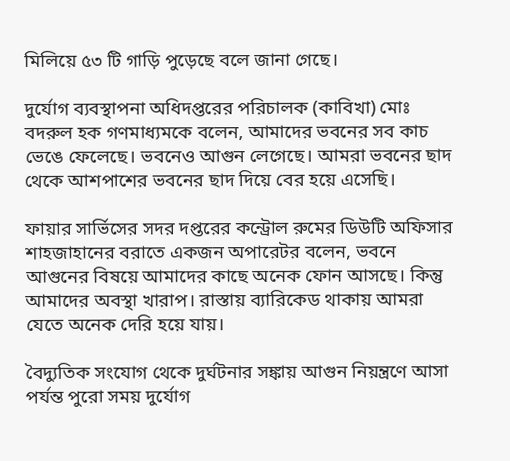মিলিয়ে ৫৩ টি গাড়ি পুড়েছে বলে জানা গেছে।

দুর্যোগ ব্যবস্থাপনা অধিদপ্তরের পরিচালক (কাবিখা) মোঃ বদরুল হক গণমাধ্যমকে বলেন, আমাদের ভবনের সব কাচ ভেঙে ফেলেছে। ভবনেও আগুন লেগেছে। আমরা ভবনের ছাদ থেকে আশপাশের ভবনের ছাদ দিয়ে বের হয়ে এসেছি।

ফায়ার সার্ভিসের সদর দপ্তরের কন্ট্রোল রুমের ডিউটি অফিসার শাহজাহানের বরাতে একজন অপারেটর বলেন, ভবনে আগুনের বিষয়ে আমাদের কাছে অনেক ফোন আসছে। কিন্তু আমাদের অবস্থা খারাপ। রাস্তায় ব্যারিকেড থাকায় আমরা যেতে অনেক দেরি হয়ে যায়।

বৈদ্যুতিক সংযোগ থেকে দুর্ঘটনার সঙ্কায় আগুন নিয়ন্ত্রণে আসা পর্যন্ত পুরো সময় দুর্যোগ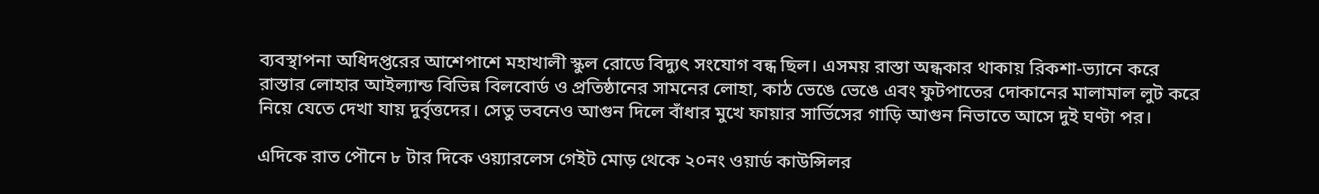ব্যবস্থাপনা অধিদপ্তরের আশেপাশে মহাখালী স্কুল রোডে বিদ্যুৎ সংযোগ বন্ধ ছিল। এসময় রাস্তা অন্ধকার থাকায় রিকশা-ভ্যানে করে রাস্তার লোহার আইল্যান্ড বিভিন্ন বিলবোর্ড ও প্রতিষ্ঠানের সামনের লোহা, কাঠ ভেঙে ভেঙে এবং ফুটপাতের দোকানের মালামাল লুট করে নিয়ে যেতে দেখা যায় দুর্বৃত্তদের। সেতু ভবনেও আগুন দিলে বাঁধার মুখে ফায়ার সার্ভিসের গাড়ি আগুন নিভাতে আসে দুই ঘণ্টা পর।

এদিকে রাত পৌনে ৮ টার দিকে ওয়্যারলেস গেইট মোড় থেকে ২০নং ওয়ার্ড কাউন্সিলর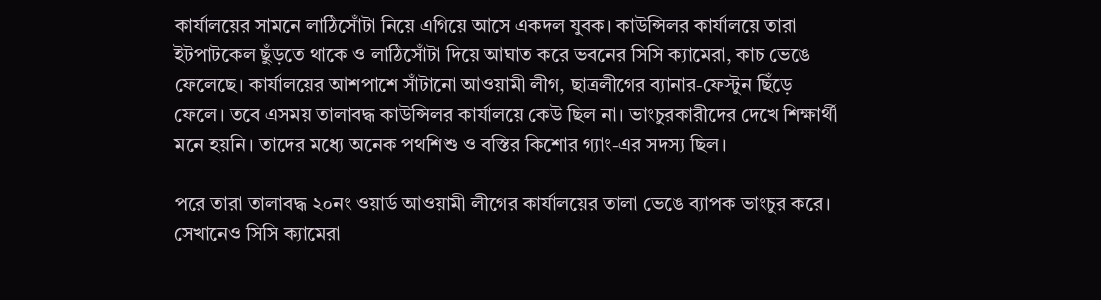কার্যালয়ের সামনে লাঠিসোঁটা নিয়ে এগিয়ে আসে একদল যুবক। কাউন্সিলর কার্যালয়ে তারা ইটপাটকেল ছুঁড়তে থাকে ও লাঠিসোঁটা দিয়ে আঘাত করে ভবনের সিসি ক্যামেরা, কাচ ভেঙে ফেলেছে। কার্যালয়ের আশপাশে সাঁটানো আওয়ামী লীগ, ছাত্রলীগের ব্যানার-ফেস্টুন ছিঁড়ে ফেলে। তবে এসময় তালাবদ্ধ কাউন্সিলর কার্যালয়ে কেউ ছিল না। ভাংচুরকারীদের দেখে শিক্ষার্থী মনে হয়নি। তাদের মধ্যে অনেক পথশিশু ও বস্তির কিশোর গ্যাং-এর সদস্য ছিল।

পরে তারা তালাবদ্ধ ২০নং ওয়ার্ড আওয়ামী লীগের কার্যালয়ের তালা ভেঙে ব্যাপক ভাংচুর করে। সেখানেও সিসি ক্যামেরা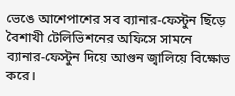ভেঙে আশেপাশের সব ব্যানার-ফেস্টুন ছিঁড়ে বৈশাখী টেলিভিশনের অফিসে সামনে ব্যানার-ফেস্টুন দিয়ে আগুন জ্বালিয়ে বিক্ষোভ করে।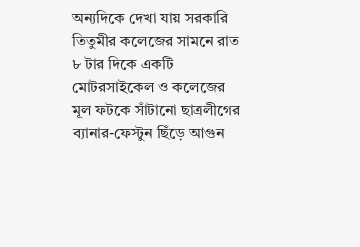অন্যদিকে দেখা যায় সরকারি তিতুমীর কলেজের সামনে রাত ৮ টার দিকে একটি মোটরসাইকেল ও কলেজের মূল ফটকে সাঁটানো ছাত্রলীগের ব্যানার-ফেস্টুন ছিঁড়ে আগুন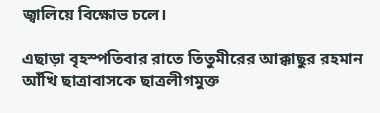জ্বালিয়ে বিক্ষোভ চলে।

এছাড়া বৃহস্পতিবার রাতে তিতুমীরের আক্কাছুর রহমান আঁখি ছাত্রাবাসকে ছাত্রলীগমুক্ত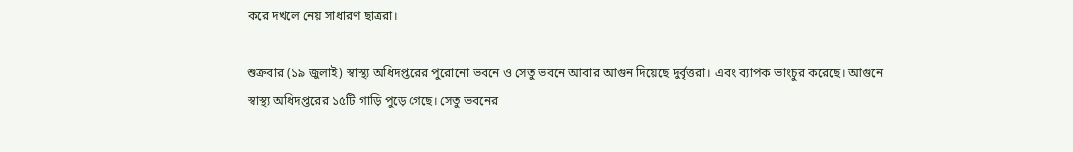করে দখলে নেয় সাধারণ ছাত্ররা।

শুক্রবার (১৯ জুলাই) স্বাস্থ্য অধিদপ্তরের পুরোনো ভবনে ও সেতু ভবনে আবার আগুন দিয়েছে দুর্বৃত্তরা। এবং ব্যাপক ভাংচুর করেছে। আগুনে স্বাস্থ্য অধিদপ্তরের ১৫টি গাড়ি পুড়ে গেছে। সেতু ভবনের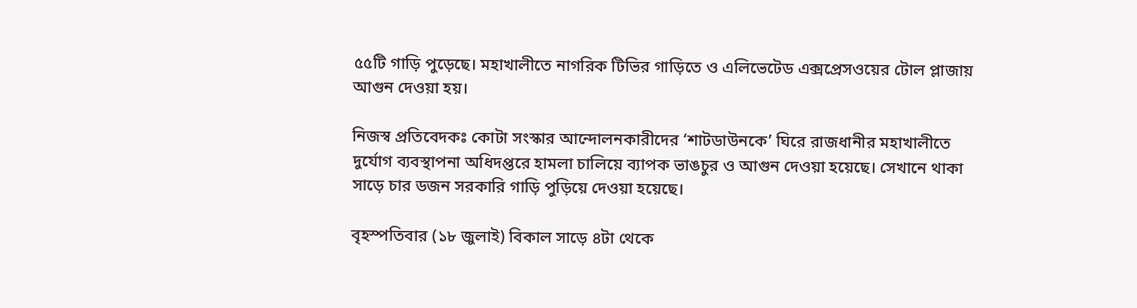৫৫টি গাড়ি পুড়েছে। মহাখালীতে নাগরিক টিভির গাড়িতে ও এলিভেটেড এক্সপ্রেসওয়ের টোল প্লাজায় আগুন দেওয়া হয়।

নিজস্ব প্রতিবেদকঃ কোটা সংস্কার আন্দোলনকারীদের ‘শাটডাউনকে’ ঘিরে রাজধানীর মহাখালীতে দুর্যোগ ব্যবস্থাপনা অধিদপ্তরে হামলা চালিয়ে ব্যাপক ভাঙচুর ও আগুন দেওয়া হয়েছে। সেখানে থাকা সাড়ে চার ডজন সরকারি গাড়ি পুড়িয়ে দেওয়া হয়েছে।

বৃহস্পতিবার (১৮ জুলাই) বিকাল সাড়ে ৪টা থেকে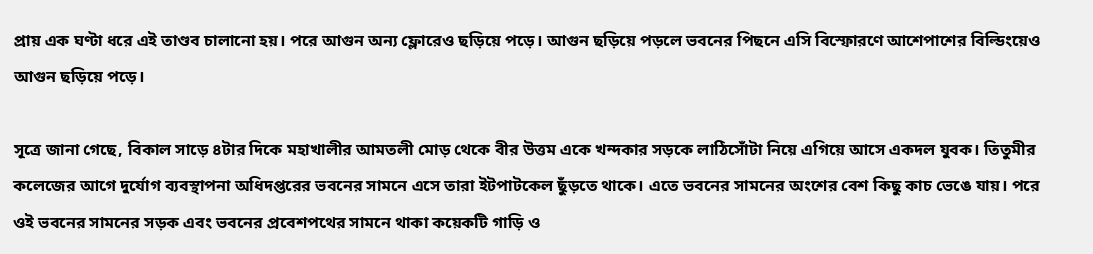প্রায় এক ঘণ্টা ধরে এই তাণ্ডব চালানো হয়। পরে আগুন অন্য ফ্লোরেও ছড়িয়ে পড়ে। আগুন ছড়িয়ে পড়লে ভবনের পিছনে এসি বিস্ফোরণে আশেপাশের বিল্ডিংয়েও আগুন ছড়িয়ে পড়ে।

সূত্রে জানা গেছে, বিকাল সাড়ে ৪টার দিকে মহাখালীর আমতলী মোড় থেকে বীর উত্তম একে খন্দকার সড়কে লাঠিসোঁটা নিয়ে এগিয়ে আসে একদল যুবক। তিতুমীর কলেজের আগে দুর্যোগ ব্যবস্থাপনা অধিদপ্তরে‌র ভবনের সামনে এসে তারা ইটপাটকেল ছুঁড়তে থাকে। এতে ভবনের সামনের অংশের বেশ কিছু কাচ ভেঙে যায়। পরে ওই ভবনের সামনের সড়ক এবং ভবনের প্রবেশপথের সামনে থাকা কয়েকটি গাড়ি ও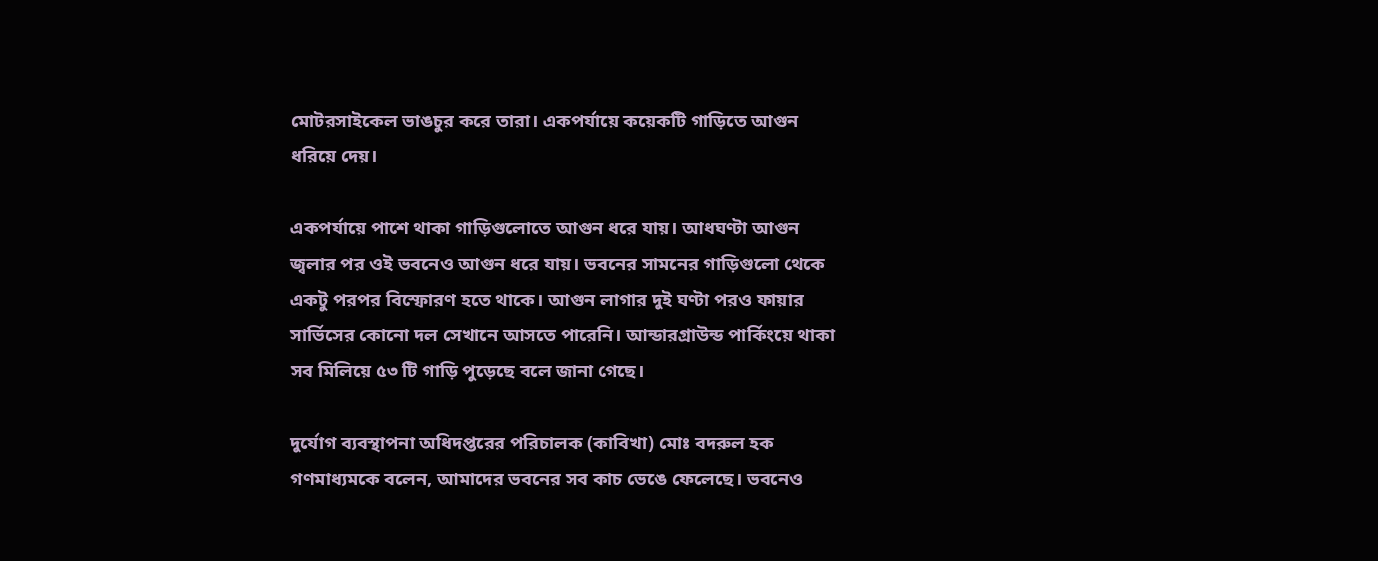মোটরসাইকেল ভাঙচুর করে তারা। একপর্যায়ে কয়েকটি গাড়িতে আগুন ধরিয়ে দেয়।

একপর্যায়ে পাশে থাকা গাড়িগুলোতে আগুন ধরে যায়। আধঘণ্টা আগুন জ্বলার পর ওই ভবনেও আগুন ধরে যায়। ভবনের সামনের গাড়িগুলো থেকে একটু পরপর বিস্ফোরণ হতে থাকে। আগুন লাগার দুই ঘণ্টা পরও ফায়ার সার্ভিসের কোনো দল সেখানে আসতে পারেনি। আন্ডারগ্রাউন্ড পার্কিংয়ে থাকা সব মিলিয়ে ৫৩ টি গাড়ি পুড়েছে বলে জানা গেছে।

দুর্যোগ ব্যবস্থাপনা অধিদপ্তরের পরিচালক (কাবিখা) মোঃ বদরুল হক গণমাধ্যমকে বলেন, আমাদের ভবনের সব কাচ ভেঙে ফেলেছে। ভবনেও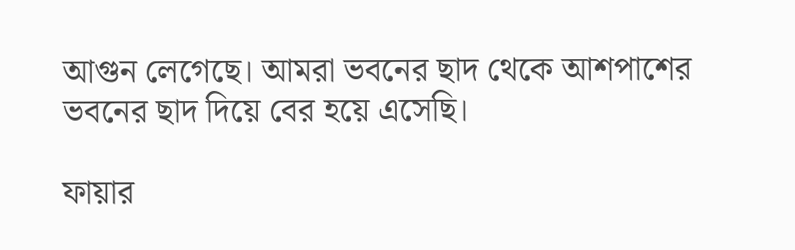আগুন লেগেছে। আমরা ভবনের ছাদ থেকে আশপাশের ভবনের ছাদ দিয়ে বের হয়ে এসেছি।

ফায়ার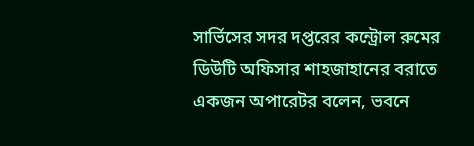সার্ভিসের সদর দপ্তরের কন্ট্রোল রুমের ডিউটি অফিসার শাহজাহানের বরাতে একজন অপারেটর বলেন, ভবনে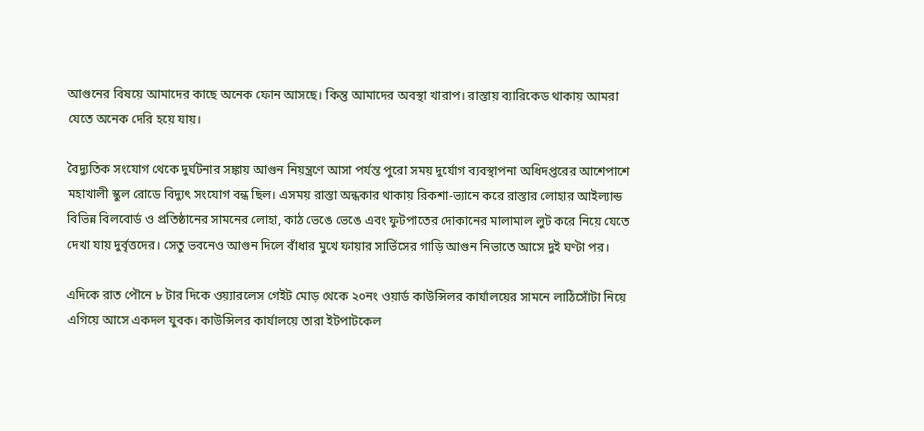আগুনের বিষয়ে আমাদের কাছে অনেক ফোন আসছে। কিন্তু আমাদের অবস্থা খারাপ। রাস্তায় ব্যারিকেড থাকায় আমরা যেতে অনেক দেরি হয়ে যায়।

বৈদ্যুতিক সংযোগ থেকে দুর্ঘটনার সঙ্কায় আগুন নিয়ন্ত্রণে আসা পর্যন্ত পুরো সময় দুর্যোগ ব্যবস্থাপনা অধিদপ্তরের আশেপাশে মহাখালী স্কুল রোডে বিদ্যুৎ সংযোগ বন্ধ ছিল। এসময় রাস্তা অন্ধকার থাকায় রিকশা-ভ্যানে করে রাস্তার লোহার আইল্যান্ড বিভিন্ন বিলবোর্ড ও প্রতিষ্ঠানের সামনের লোহা, কাঠ ভেঙে ভেঙে এবং ফুটপাতের দোকানের মালামাল লুট করে নিয়ে যেতে দেখা যায় দুর্বৃত্তদের। সেতু ভবনেও আগুন দিলে বাঁধার মুখে ফায়ার সার্ভিসের গাড়ি আগুন নিভাতে আসে দুই ঘণ্টা পর।

এদিকে রাত পৌনে ৮ টার দিকে ওয়্যারলেস গেইট মোড় থেকে ২০নং ওয়ার্ড কাউন্সিলর কার্যালয়ের সামনে লাঠিসোঁটা নিয়ে এগিয়ে আসে একদল যুবক। কাউন্সিলর কার্যালয়ে তারা ইটপাটকেল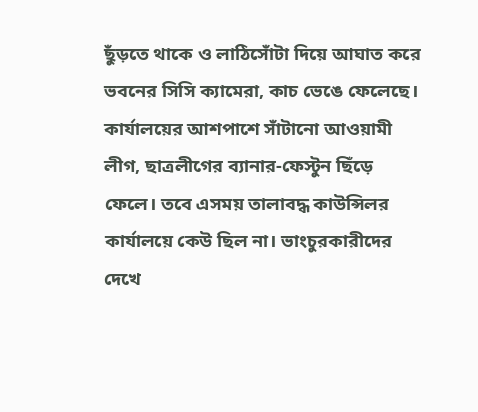ছুঁড়তে থাকে ও লাঠিসোঁটা দিয়ে আঘাত করে ভবনের সিসি ক্যামেরা, কাচ ভেঙে ফেলেছে। কার্যালয়ের আশপাশে সাঁটানো আওয়ামী লীগ, ছাত্রলীগের ব্যানার-ফেস্টুন ছিঁড়ে ফেলে। তবে এসময় তালাবদ্ধ কাউন্সিলর কার্যালয়ে কেউ ছিল না। ভাংচুরকারীদের দেখে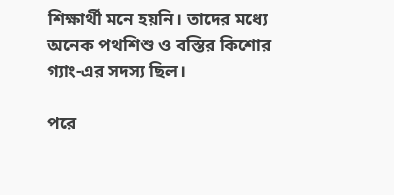শিক্ষার্থী মনে হয়নি। তাদের মধ্যে অনেক পথশিশু ও বস্তির কিশোর গ্যাং-এর সদস্য ছিল।

পরে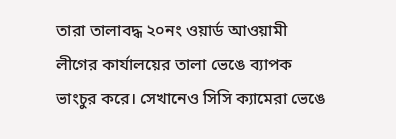তারা তালাবদ্ধ ২০নং ওয়ার্ড আওয়ামী লীগের কার্যালয়ের তালা ভেঙে ব্যাপক ভাংচুর করে। সেখানেও সিসি ক্যামেরা ভেঙে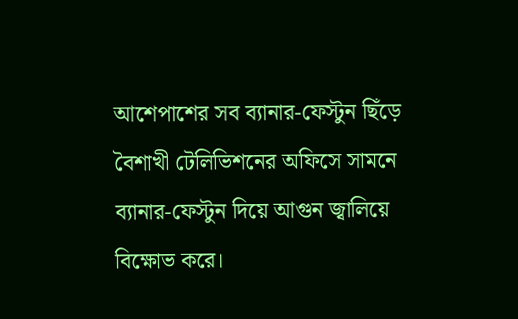আশেপাশের সব ব্যানার-ফেস্টুন ছিঁড়ে বৈশাখী টেলিভিশনের অফিসে সামনে ব্যানার-ফেস্টুন দিয়ে আগুন জ্বালিয়ে বিক্ষোভ করে।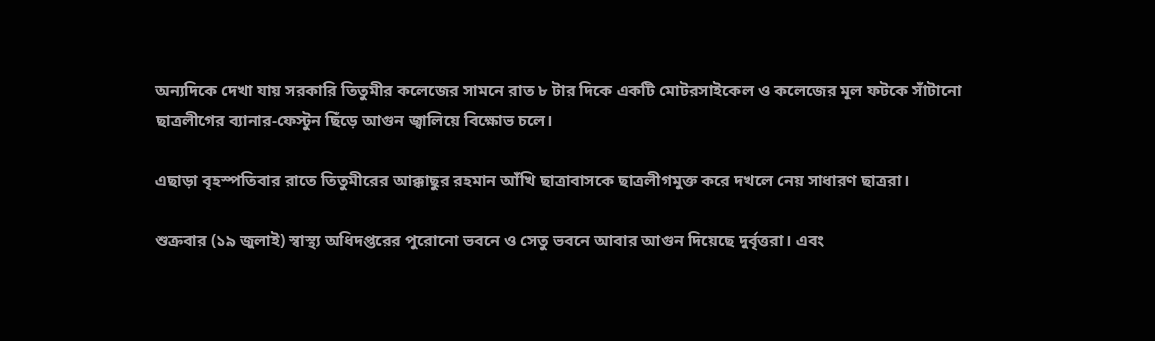অন্যদিকে দেখা যায় সরকারি তিতুমীর কলেজের সামনে রাত ৮ টার দিকে একটি মোটরসাইকেল ও কলেজের মূল ফটকে সাঁটানো ছাত্রলীগের ব্যানার-ফেস্টুন ছিঁড়ে আগুন জ্বালিয়ে বিক্ষোভ চলে।

এছাড়া বৃহস্পতিবার রাতে তিতুমীরের আক্কাছুর রহমান আঁখি ছাত্রাবাসকে ছাত্রলীগমুক্ত করে দখলে নেয় সাধারণ ছাত্ররা।

শুক্রবার (১৯ জুলাই) স্বাস্থ্য অধিদপ্তরের পুরোনো ভবনে ও সেতু ভবনে আবার আগুন দিয়েছে দুর্বৃত্তরা। এবং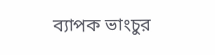ব্যাপক ভাংচুর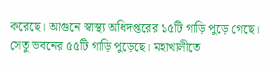করেছে। আগুনে স্বাস্থ্য অধিদপ্তরের ১৫টি গাড়ি পুড়ে গেছে। সেতু ভবনের ৫৫টি গাড়ি পুড়েছে। মহাখালীতে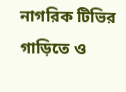নাগরিক টিভির গাড়িতে ও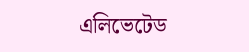এলিভেটেড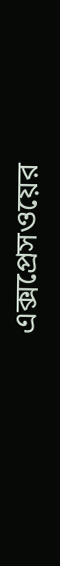এক্সপ্রেসওয়ের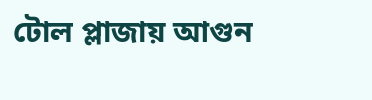টোল প্লাজায় আগুন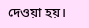দেওয়া হয়।